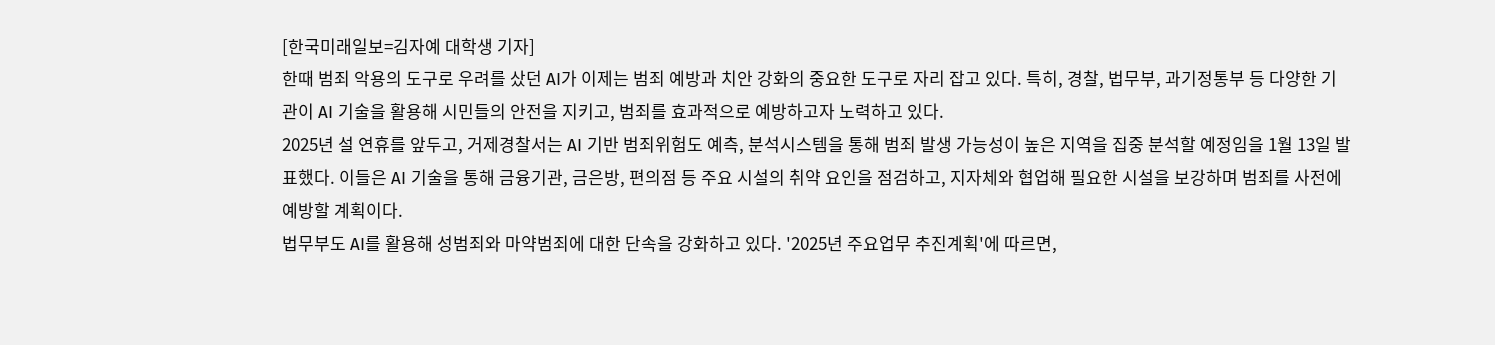[한국미래일보=김자예 대학생 기자]
한때 범죄 악용의 도구로 우려를 샀던 AI가 이제는 범죄 예방과 치안 강화의 중요한 도구로 자리 잡고 있다. 특히, 경찰, 법무부, 과기정통부 등 다양한 기관이 AI 기술을 활용해 시민들의 안전을 지키고, 범죄를 효과적으로 예방하고자 노력하고 있다.
2025년 설 연휴를 앞두고, 거제경찰서는 AI 기반 범죄위험도 예측, 분석시스템을 통해 범죄 발생 가능성이 높은 지역을 집중 분석할 예정임을 1월 13일 발표했다. 이들은 AI 기술을 통해 금융기관, 금은방, 편의점 등 주요 시설의 취약 요인을 점검하고, 지자체와 협업해 필요한 시설을 보강하며 범죄를 사전에 예방할 계획이다.
법무부도 AI를 활용해 성범죄와 마약범죄에 대한 단속을 강화하고 있다. '2025년 주요업무 추진계획'에 따르면,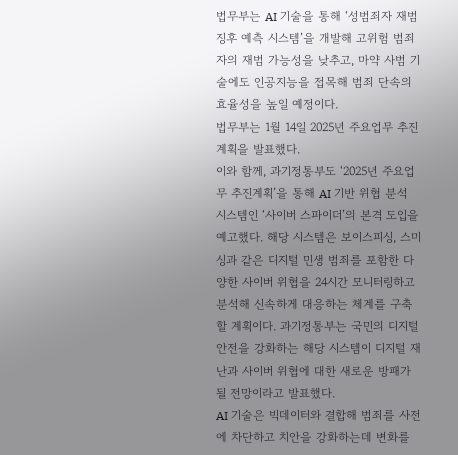법무부는 AI 기술을 통해 ‘성범죄자 재범 징후 예측 시스템’을 개발해 고위험 범죄자의 재범 가능성을 낮추고, 마약 사범 기술에도 인공지능을 접목해 범죄 단속의 효율성을 높일 예정이다.
법무부는 1월 14일 2025년 주요업무 추진계획을 발표했다.
이와 함께, 과기정통부도 ‘2025년 주요업무 추진계획’을 통해 AI 기반 위협 분석 시스템인 ‘사이버 스파이더’의 본격 도입을 예고했다. 해당 시스템은 보이스피싱, 스미싱과 같은 디지털 민생 범죄를 포함한 다양한 사이버 위협을 24시간 모니터링하고 분석해 신속하게 대응하는 체계를 구축할 계획이다. 과기정통부는 국민의 디지털 안전을 강화하는 해당 시스템이 디지털 재난과 사이버 위협에 대한 새로운 방패가 될 전망이라고 발표했다.
AI 기술은 빅데이터와 결합해 범죄를 사전에 차단하고 치안을 강화하는데 변화를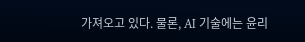가져오고 있다. 물론, AI 기술에는 윤리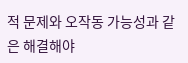적 문제와 오작동 가능성과 같은 해결해야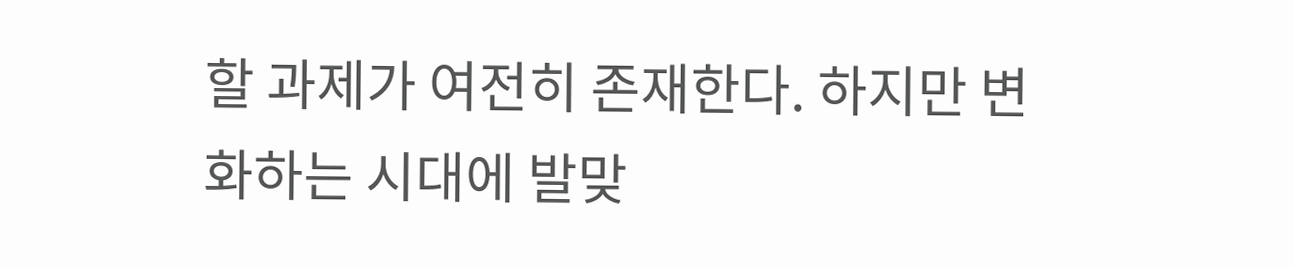할 과제가 여전히 존재한다. 하지만 변화하는 시대에 발맞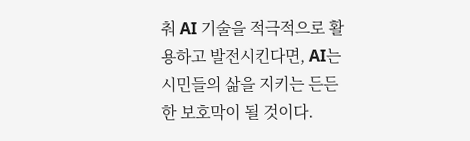춰 AI 기술을 적극적으로 활용하고 발전시킨다면, AI는 시민들의 삶을 지키는 든든한 보호막이 될 것이다.